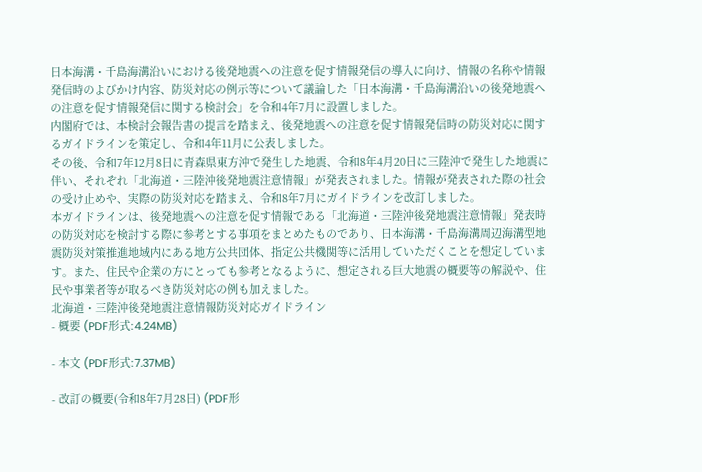日本海溝・千島海溝沿いにおける後発地震への注意を促す情報発信の導入に向け、情報の名称や情報発信時のよびかけ内容、防災対応の例示等について議論した「日本海溝・千島海溝沿いの後発地震への注意を促す情報発信に関する検討会」を令和4年7月に設置しました。
内閣府では、本検討会報告書の提言を踏まえ、後発地震への注意を促す情報発信時の防災対応に関するガイドラインを策定し、令和4年11月に公表しました。
その後、令和7年12月8日に青森県東方沖で発生した地震、令和8年4月20日に三陸沖で発生した地震に伴い、それぞれ「北海道・三陸沖後発地震注意情報」が発表されました。情報が発表された際の社会の受け止めや、実際の防災対応を踏まえ、令和8年7月にガイドラインを改訂しました。
本ガイドラインは、後発地震への注意を促す情報である「北海道・三陸沖後発地震注意情報」発表時の防災対応を検討する際に参考とする事項をまとめたものであり、日本海溝・千島海溝周辺海溝型地震防災対策推進地域内にある地方公共団体、指定公共機関等に活用していただくことを想定しています。また、住民や企業の方にとっても参考となるように、想定される巨大地震の概要等の解説や、住民や事業者等が取るべき防災対応の例も加えました。
北海道・三陸沖後発地震注意情報防災対応ガイドライン
- 概要 (PDF形式:4.24MB)

- 本文 (PDF形式:7.37MB)

- 改訂の概要(令和8年7月28日) (PDF形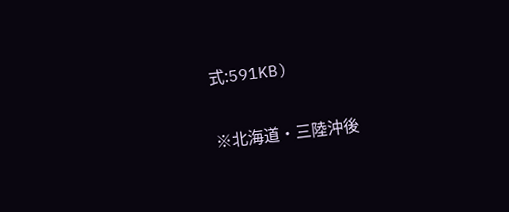式:591KB)

※北海道・三陸沖後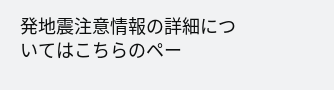発地震注意情報の詳細についてはこちらのペー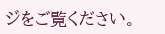ジをご覧ください。